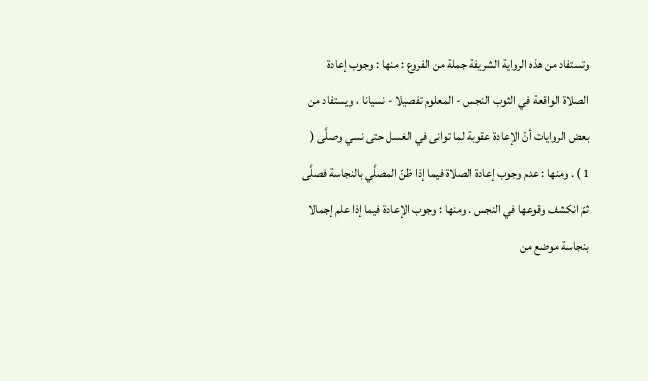وتستفاد من هذه الرواية الشريفة جملة من الفروع : منها : وجوب إعادة الصلاة الواقعة في الثوب النجس - المعلوم تفصيلا - نسيانا ، ويستفاد من بعض الروايات أنّ الإعادة عقوبة لما توانى في الغسل حتى نسي وصلَّى ( 1 ) . ومنها : عدم وجوب إعادة الصلاة فيما إذا ظنّ المصلَّي بالنجاسة فصلَّى ثمّ انكشف وقوعها في النجس . ومنها : وجوب الإعادة فيما إذا علم إجمالا بنجاسة موضع من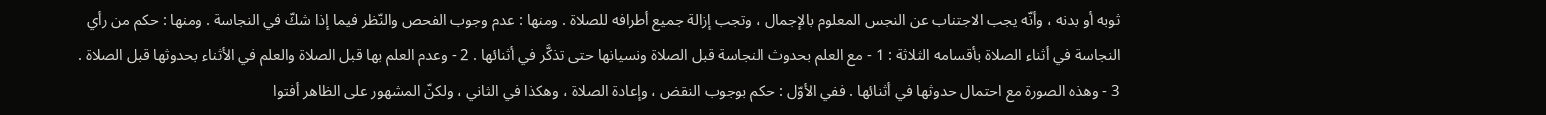ثوبه أو بدنه ، وأنّه يجب الاجتناب عن النجس المعلوم بالإجمال ، وتجب إزالة جميع أطرافه للصلاة . ومنها : عدم وجوب الفحص والنّظر فيما إذا شكّ في النجاسة . ومنها : حكم من رأي النجاسة في أثناء الصلاة بأقسامه الثلاثة : 1 - مع العلم بحدوث النجاسة قبل الصلاة ونسيانها حتى تذكَّر في أثنائها . 2 - وعدم العلم بها قبل الصلاة والعلم في الأثناء بحدوثها قبل الصلاة . 3 - وهذه الصورة مع احتمال حدوثها في أثنائها . ففي الأوّل : حكم بوجوب النقض ، وإعادة الصلاة ، وهكذا في الثاني ، ولكنّ المشهور على الظاهر أفتوا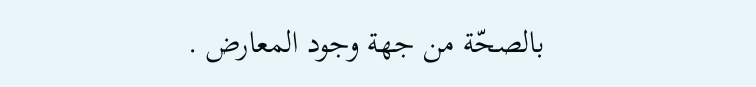بالصحّة من جهة وجود المعارض .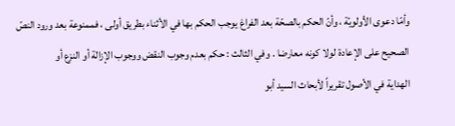وأمّا دعوى الأولويّة ، وأنّ الحكم بالصحّة بعد الفراغ يوجب الحكم بها في الأثناء بطريق أولى ، فممنوعة بعد ورود النصّ الصحيح على الإعادة لولا كونه معارضا . وفي الثالث : حكم بعدم وجوب النقض ووجوب الإزالة أو النزع أو
الهداية في الأصول تقريراً لأبحاث السيد أبو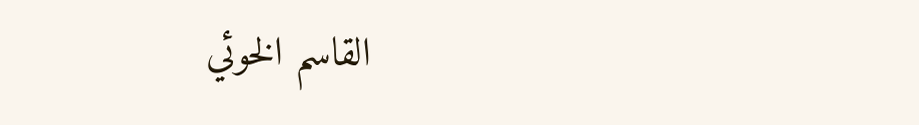القاسم الخوئي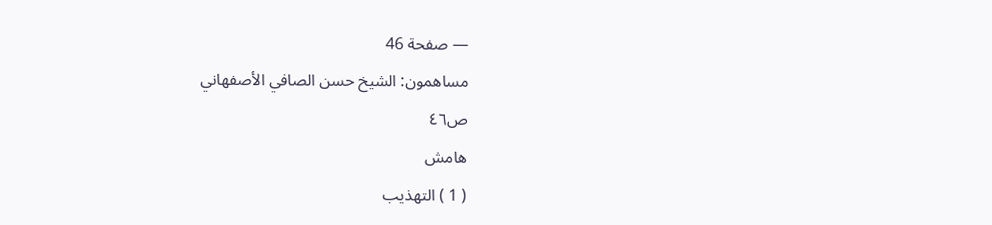— صفحة 46
مساهمون: الشيخ حسن الصافي الأصفهاني
ص٤٦
هامش
( 1 ) التهذيب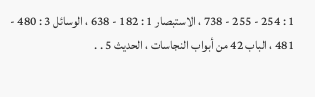1 : 254 - 255 - 738 ، الاستبصار 1 : 182 - 638 ، الوسائل 3 : 480 - 481 ، الباب 42 من أبواب النجاسات ، الحديث 5 . .